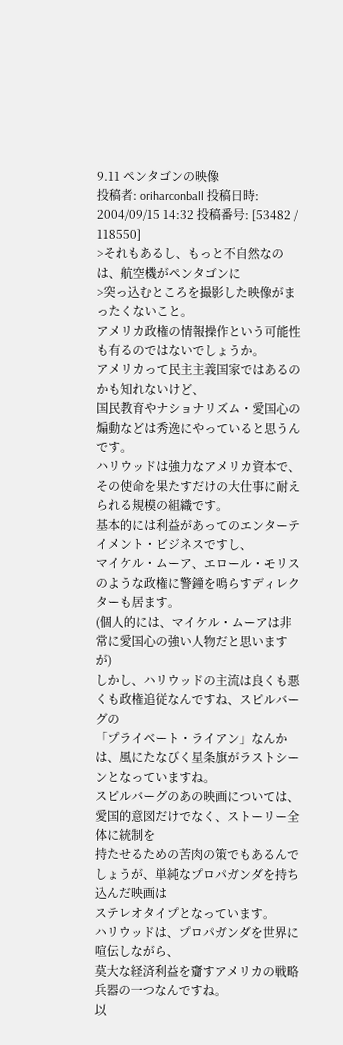9.11 ペンタゴンの映像
投稿者: oriharconball 投稿日時: 2004/09/15 14:32 投稿番号: [53482 / 118550]
>それもあるし、もっと不自然なのは、航空機がペンタゴンに
>突っ込むところを撮影した映像がまったくないこと。
アメリカ政権の情報操作という可能性も有るのではないでしょうか。
アメリカって民主主義国家ではあるのかも知れないけど、
国民教育やナショナリズム・愛国心の煽動などは秀逸にやっていると思うんです。
ハリウッドは強力なアメリカ資本で、
その使命を果たすだけの大仕事に耐えられる規模の組織です。
基本的には利益があってのエンターテイメント・ビジネスですし、
マイケル・ムーア、エロール・モリスのような政権に警鐘を鳴らすディレクターも居ます。
(個人的には、マイケル・ムーアは非常に愛国心の強い人物だと思いますが)
しかし、ハリウッドの主流は良くも悪くも政権追従なんですね、スピルバーグの
「プライベート・ライアン」なんかは、風にたなびく星条旗がラストシーンとなっていますね。
スピルバーグのあの映画については、愛国的意図だけでなく、ストーリー全体に統制を
持たせるための苦肉の策でもあるんでしょうが、単純なプロパガンダを持ち込んだ映画は
ステレオタイプとなっています。
ハリウッドは、プロパガンダを世界に喧伝しながら、
莫大な経済利益を齎すアメリカの戦略兵器の一つなんですね。
以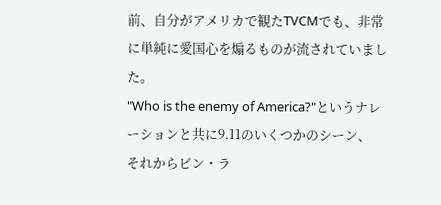前、自分がアメリカで観たTVCMでも、非常に単純に愛国心を煽るものが流されていました。
"Who is the enemy of America?"というナレーションと共に9.11のいくつかのシーン、
それからビン・ラ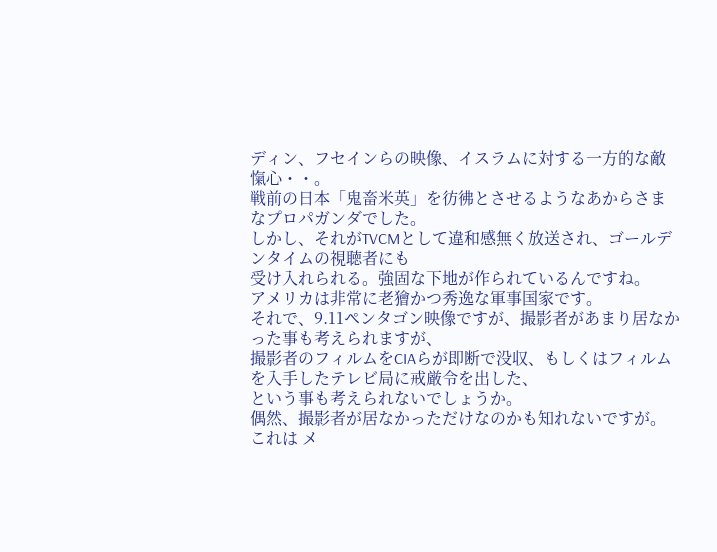ディン、フセインらの映像、イスラムに対する一方的な敵愾心・・。
戦前の日本「鬼畜米英」を彷彿とさせるようなあからさまなプロパガンダでした。
しかし、それがTVCMとして違和感無く放送され、ゴールデンタイムの視聴者にも
受け入れられる。強固な下地が作られているんですね。
アメリカは非常に老獪かつ秀逸な軍事国家です。
それで、9.11ペンタゴン映像ですが、撮影者があまり居なかった事も考えられますが、
撮影者のフィルムをCIAらが即断で没収、もしくはフィルムを入手したテレビ局に戒厳令を出した、
という事も考えられないでしょうか。
偶然、撮影者が居なかっただけなのかも知れないですが。
これは メ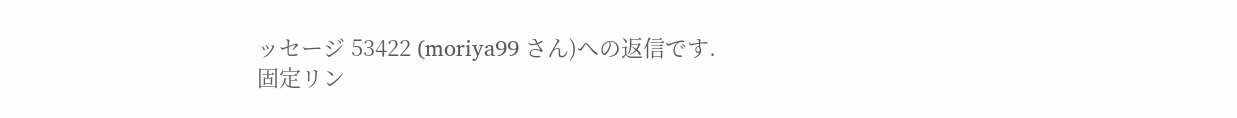ッセージ 53422 (moriya99 さん)への返信です.
固定リン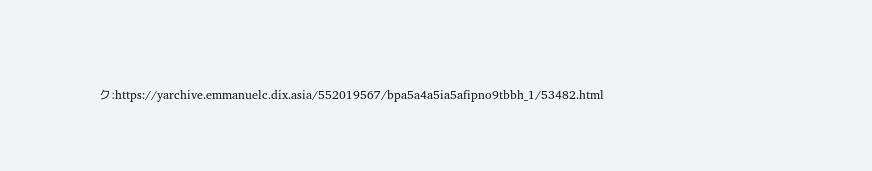ク:https://yarchive.emmanuelc.dix.asia/552019567/bpa5a4a5ia5afipno9tbbh_1/53482.html